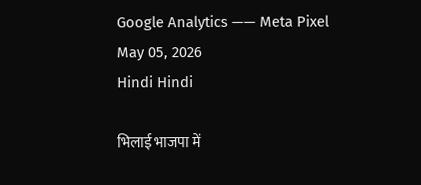Google Analytics —— Meta Pixel
May 05, 2026
Hindi Hindi

भिलाई भाजपा में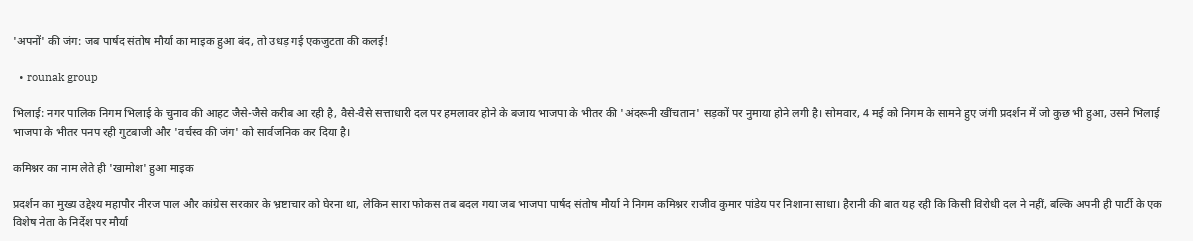'अपनों' की जंग: जब पार्षद संतोष मौर्या का माइक हुआ बंद, तो उधड़ गई एकजुटता की कलई!

  • rounak group

भिलाई: नगर पालिक निगम भिलाई के चुनाव की आहट जैसे-जैसे करीब आ रही है, वैसे-वैसे सत्ताधारी दल पर हमलावर होने के बजाय भाजपा के भीतर की 'अंदरूनी खींचतान' सड़कों पर नुमाया होने लगी है। सोमवार, 4 मई को निगम के सामने हुए जंगी प्रदर्शन में जो कुछ भी हुआ, उसने भिलाई भाजपा के भीतर पनप रही गुटबाजी और 'वर्चस्व की जंग' को सार्वजनिक कर दिया है।

कमिश्नर का नाम लेते ही 'खामोश' हुआ माइक

प्रदर्शन का मुख्य उद्देश्य महापौर नीरज पाल और कांग्रेस सरकार के भ्रष्टाचार को घेरना था, लेकिन सारा फोकस तब बदल गया जब भाजपा पार्षद संतोष मौर्या ने निगम कमिश्नर राजीव कुमार पांडेय पर निशाना साधा। हैरानी की बात यह रही कि किसी विरोधी दल ने नहीं, बल्कि अपनी ही पार्टी के एक विशेष नेता के निर्देश पर मौर्या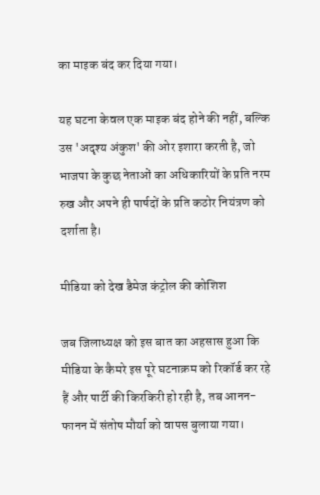का माइक बंद कर दिया गया।

यह घटना केवल एक माइक बंद होने की नहीं, बल्कि उस 'अदृश्य अंकुश' की ओर इशारा करती है, जो भाजपा के कुछ नेताओं का अधिकारियों के प्रति नरम रुख और अपने ही पार्षदों के प्रति कठोर नियंत्रण को दर्शाता है।

मीडिया को देख डैमेज कंट्रोल की कोशिश

जब जिलाध्यक्ष को इस बात का अहसास हुआ कि मीडिया के कैमरे इस पूरे घटनाक्रम को रिकॉर्ड कर रहे हैं और पार्टी की किरकिरी हो रही है, तब आनन-फानन में संतोष मौर्या को वापस बुलाया गया।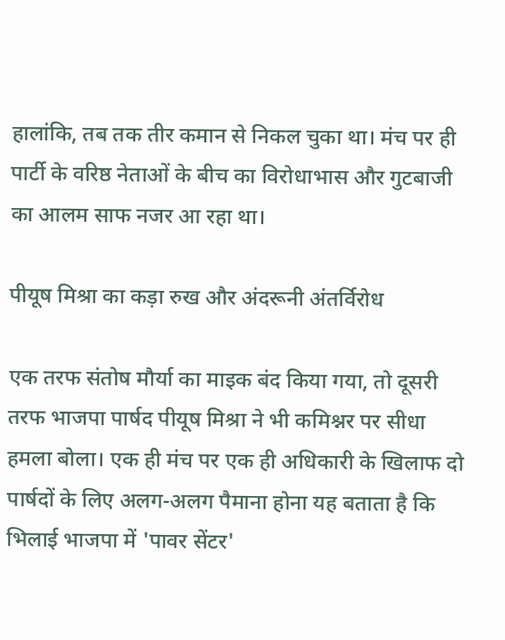हालांकि, तब तक तीर कमान से निकल चुका था। मंच पर ही पार्टी के वरिष्ठ नेताओं के बीच का विरोधाभास और गुटबाजी का आलम साफ नजर आ रहा था।

पीयूष मिश्रा का कड़ा रुख और अंदरूनी अंतर्विरोध

एक तरफ संतोष मौर्या का माइक बंद किया गया, तो दूसरी तरफ भाजपा पार्षद पीयूष मिश्रा ने भी कमिश्नर पर सीधा हमला बोला। एक ही मंच पर एक ही अधिकारी के खिलाफ दो पार्षदों के लिए अलग-अलग पैमाना होना यह बताता है कि भिलाई भाजपा में 'पावर सेंटर'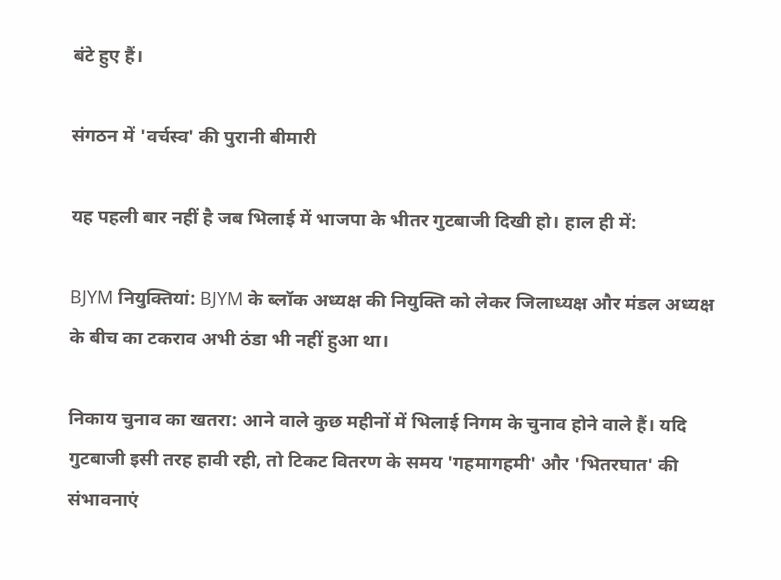बंटे हुए हैं।

संगठन में 'वर्चस्व' की पुरानी बीमारी

यह पहली बार नहीं है जब भिलाई में भाजपा के भीतर गुटबाजी दिखी हो। हाल ही में:

BJYM नियुक्तियां: BJYM के ब्लॉक अध्यक्ष की नियुक्ति को लेकर जिलाध्यक्ष और मंडल अध्यक्ष के बीच का टकराव अभी ठंडा भी नहीं हुआ था।

निकाय चुनाव का खतरा: आने वाले कुछ महीनों में भिलाई निगम के चुनाव होने वाले हैं। यदि गुटबाजी इसी तरह हावी रही, तो टिकट वितरण के समय 'गहमागहमी' और 'भितरघात' की संभावनाएं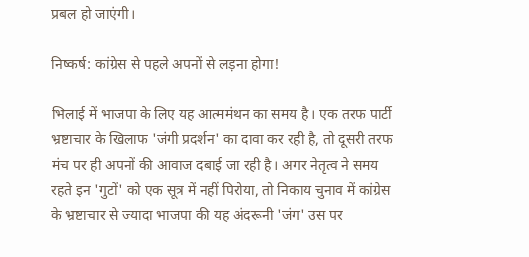प्रबल हो जाएंगी।

निष्कर्ष: कांग्रेस से पहले अपनों से लड़ना होगा!

भिलाई में भाजपा के लिए यह आत्ममंथन का समय है। एक तरफ पार्टी भ्रष्टाचार के खिलाफ 'जंगी प्रदर्शन' का दावा कर रही है, तो दूसरी तरफ मंच पर ही अपनों की आवाज दबाई जा रही है। अगर नेतृत्व ने समय रहते इन 'गुटों' को एक सूत्र में नहीं पिरोया, तो निकाय चुनाव में कांग्रेस के भ्रष्टाचार से ज्यादा भाजपा की यह अंदरूनी 'जंग' उस पर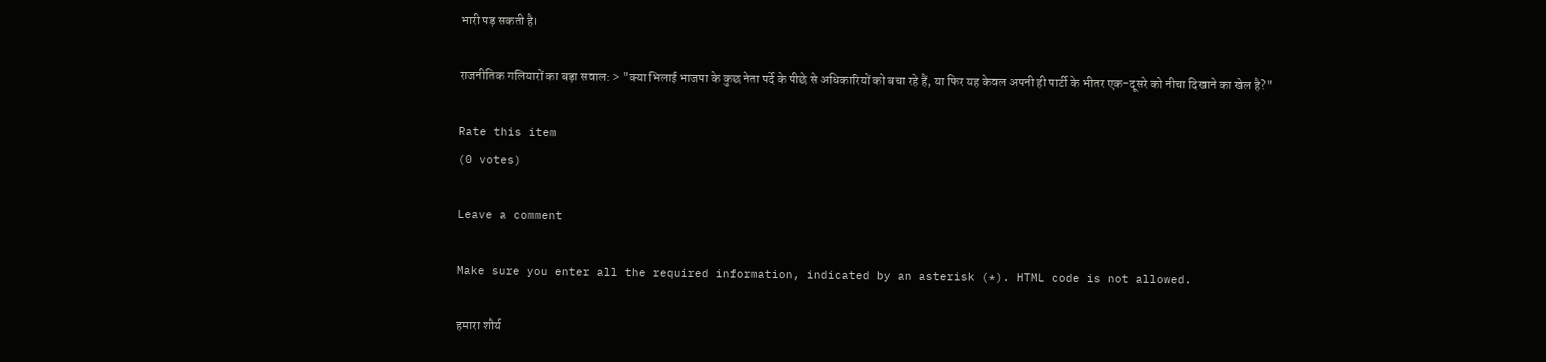भारी पड़ सकती है।

राजनीतिक गलियारों का बड़ा सवाल: > "क्या भिलाई भाजपा के कुछ नेता पर्दे के पीछे से अधिकारियों को बचा रहे हैं, या फिर यह केवल अपनी ही पार्टी के भीतर एक-दूसरे को नीचा दिखाने का खेल है?"

Rate this item
(0 votes)

Leave a comment

Make sure you enter all the required information, indicated by an asterisk (*). HTML code is not allowed.

हमारा शौर्य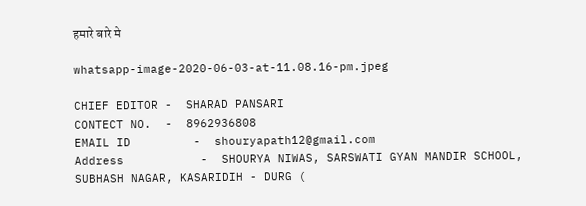हमारे बारे मे

whatsapp-image-2020-06-03-at-11.08.16-pm.jpeg

CHIEF EDITOR -  SHARAD PANSARI
CONTECT NO.  -  8962936808
EMAIL ID         -  shouryapath12@gmail.com
Address           -  SHOURYA NIWAS, SARSWATI GYAN MANDIR SCHOOL, SUBHASH NAGAR, KASARIDIH - DURG (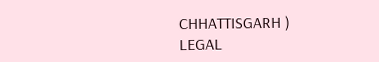CHHATTISGARH )
LEGAL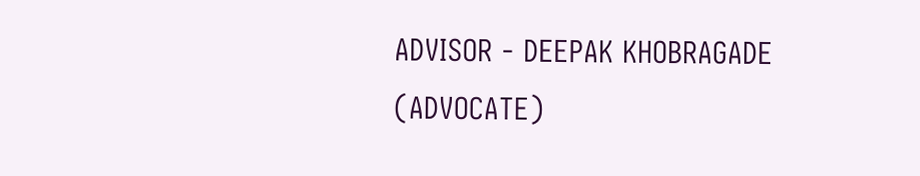ADVISOR - DEEPAK KHOBRAGADE (ADVOCATE)